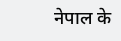नेपाल के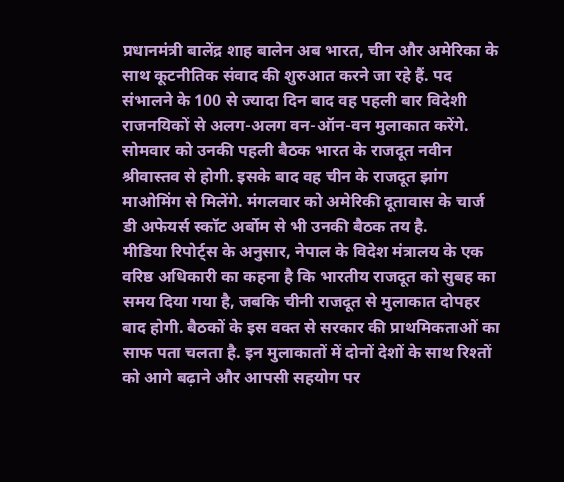प्रधानमंत्री बालेंद्र शाह बालेन अब भारत, चीन और अमेरिका के साथ कूटनीतिक संवाद की शुरुआत करने जा रहे हैं. पद संभालने के 100 से ज्यादा दिन बाद वह पहली बार विदेशी राजनयिकों से अलग-अलग वन-ऑन-वन मुलाकात करेंगे. सोमवार को उनकी पहली बैठक भारत के राजदूत नवीन श्रीवास्तव से होगी. इसके बाद वह चीन के राजदूत झांग माओमिंग से मिलेंगे. मंगलवार को अमेरिकी दूतावास के चार्ज डी अफेयर्स स्कॉट अर्बोम से भी उनकी बैठक तय है.
मीडिया रिपोर्ट्स के अनुसार, नेपाल के विदेश मंत्रालय के एक वरिष्ठ अधिकारी का कहना है कि भारतीय राजदूत को सुबह का समय दिया गया है, जबकि चीनी राजदूत से मुलाकात दोपहर बाद होगी. बैठकों के इस वक्त से सरकार की प्राथमिकताओं का साफ पता चलता है. इन मुलाकातों में दोनों देशों के साथ रिश्तों को आगे बढ़ाने और आपसी सहयोग पर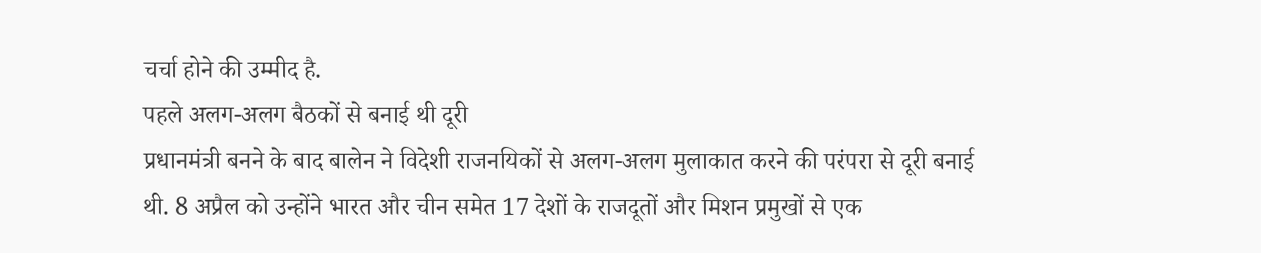चर्चा होने की उम्मीद है.
पहले अलग-अलग बैठकों से बनाई थी दूरी
प्रधानमंत्री बनने के बाद बालेन ने विदेशी राजनयिकों से अलग-अलग मुलाकात करने की परंपरा से दूरी बनाई थी. 8 अप्रैल को उन्होंने भारत और चीन समेत 17 देशों के राजदूतों और मिशन प्रमुखों से एक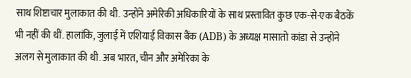साथ शिष्टाचार मुलाकात की थी. उन्होंने अमेरिकी अधिकारियों के साथ प्रस्तावित कुछ एक-से-एक बैठकें भी नहीं की थीं. हालांकि, जुलाई में एशियाई विकास बैंक (ADB) के अध्यक्ष मासातो कांडा से उन्होंने अलग से मुलाकात की थी. अब भारत, चीन और अमेरिका के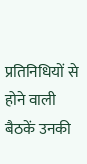प्रतिनिधियों से होने वाली बैठकें उनकी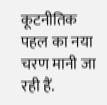कूटनीतिक पहल का नया चरण मानी जा रही हैं.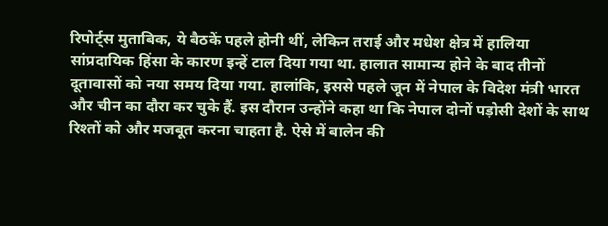रिपोर्ट्स मुताबिक, ये बैठकें पहले होनी थीं, लेकिन तराई और मधेश क्षेत्र में हालिया सांप्रदायिक हिंसा के कारण इन्हें टाल दिया गया था. हालात सामान्य होने के बाद तीनों दूतावासों को नया समय दिया गया. हालांकि, इससे पहले जून में नेपाल के विदेश मंत्री भारत और चीन का दौरा कर चुके हैं. इस दौरान उन्होंने कहा था कि नेपाल दोनों पड़ोसी देशों के साथ रिश्तों को और मजबूत करना चाहता है. ऐसे में बालेन की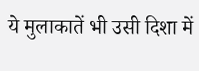ये मुलाकातें भी उसी दिशा में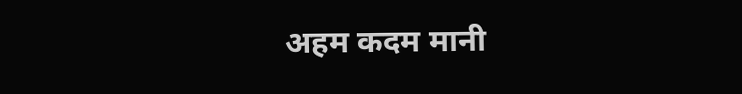अहम कदम मानी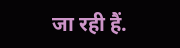जा रही हैं.